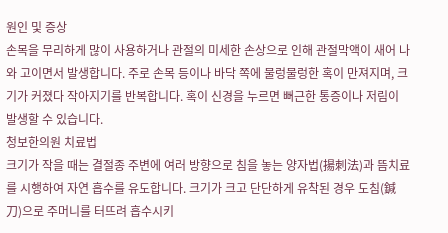원인 및 증상
손목을 무리하게 많이 사용하거나 관절의 미세한 손상으로 인해 관절막액이 새어 나와 고이면서 발생합니다. 주로 손목 등이나 바닥 쪽에 물렁물렁한 혹이 만져지며, 크기가 커졌다 작아지기를 반복합니다. 혹이 신경을 누르면 뻐근한 통증이나 저림이 발생할 수 있습니다.
청보한의원 치료법
크기가 작을 때는 결절종 주변에 여러 방향으로 침을 놓는 양자법(揚刺法)과 뜸치료를 시행하여 자연 흡수를 유도합니다. 크기가 크고 단단하게 유착된 경우 도침(鍼刀)으로 주머니를 터뜨려 흡수시키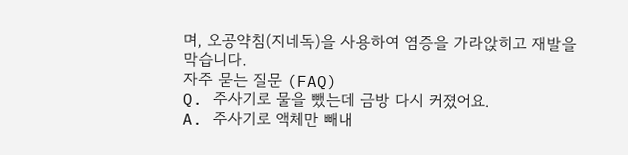며, 오공약침(지네독)을 사용하여 염증을 가라앉히고 재발을 막습니다.
자주 묻는 질문 (FAQ)
Q. 주사기로 물을 뺐는데 금방 다시 커졌어요.
A. 주사기로 액체만 빼내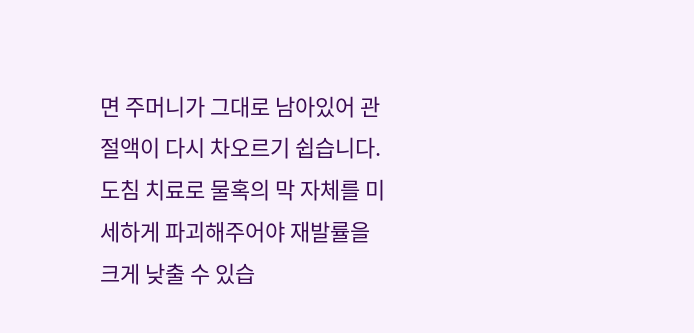면 주머니가 그대로 남아있어 관절액이 다시 차오르기 쉽습니다. 도침 치료로 물혹의 막 자체를 미세하게 파괴해주어야 재발률을 크게 낮출 수 있습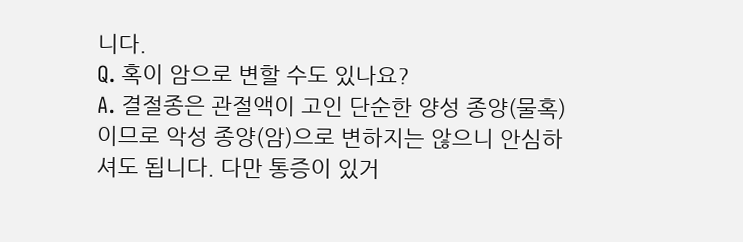니다.
Q. 혹이 암으로 변할 수도 있나요?
A. 결절종은 관절액이 고인 단순한 양성 종양(물혹)이므로 악성 종양(암)으로 변하지는 않으니 안심하셔도 됩니다. 다만 통증이 있거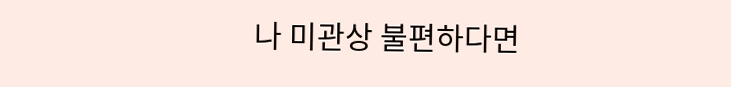나 미관상 불편하다면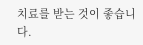치료를 받는 것이 좋습니다.